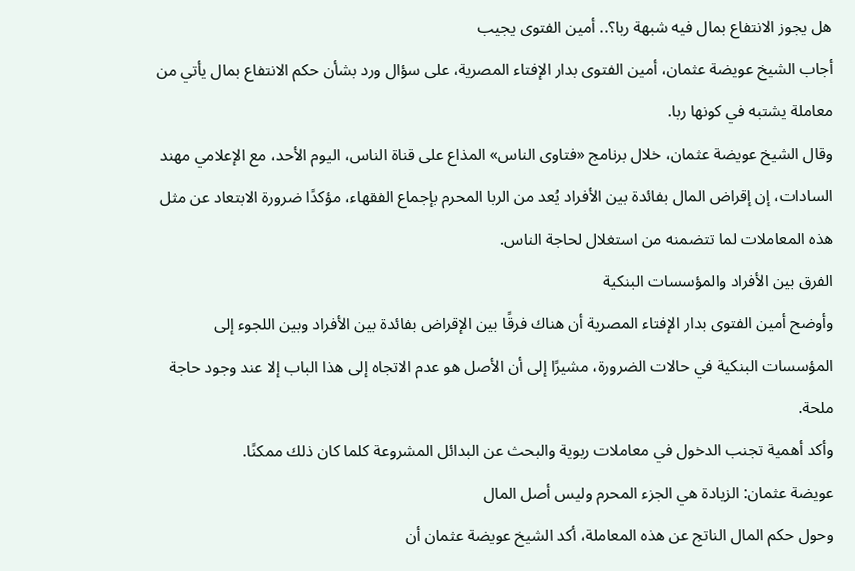هل يجوز الانتفاع بمال فيه شبهة ربا؟.. أمين الفتوى يجيب
أجاب الشيخ عويضة عثمان، أمين الفتوى بدار الإفتاء المصرية، على سؤال ورد بشأن حكم الانتفاع بمال يأتي من معاملة يشتبه في كونها ربا.
وقال الشيخ عويضة عثمان، خلال برنامج «فتاوى الناس» المذاع على قناة الناس، اليوم الأحد، مع الإعلامي مهند السادات، إن إقراض المال بفائدة بين الأفراد يُعد من الربا المحرم بإجماع الفقهاء، مؤكدًا ضرورة الابتعاد عن مثل هذه المعاملات لما تتضمنه من استغلال لحاجة الناس.
الفرق بين الأفراد والمؤسسات البنكية
وأوضح أمين الفتوى بدار الإفتاء المصرية أن هناك فرقًا بين الإقراض بفائدة بين الأفراد وبين اللجوء إلى المؤسسات البنكية في حالات الضرورة، مشيرًا إلى أن الأصل هو عدم الاتجاه إلى هذا الباب إلا عند وجود حاجة ملحة.
وأكد أهمية تجنب الدخول في معاملات ربوية والبحث عن البدائل المشروعة كلما كان ذلك ممكنًا.
عويضة عثمان: الزيادة هي الجزء المحرم وليس أصل المال
وحول حكم المال الناتج عن هذه المعاملة، أكد الشيخ عويضة عثمان أن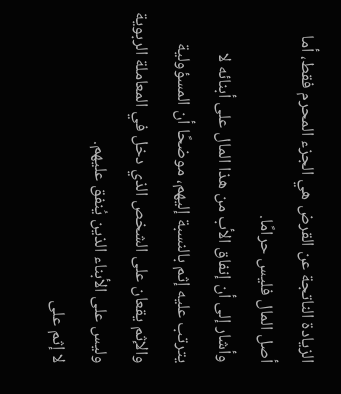الزيادة الناتجة عن القرض هي الجزء المحرم فقط، أما أصل المال فليس حرامًا.
وأشار إلى أن إنفاق الأب من هذا المال على أبنائه لا يترتب عليه إثم بالنسبة إليهم، موضحًا أن المسؤولية والإثم يقعان على الشخص الذي دخل في المعاملة الربوية وليس على الأبناء الذين يُنفق عليهم.
لا إثم على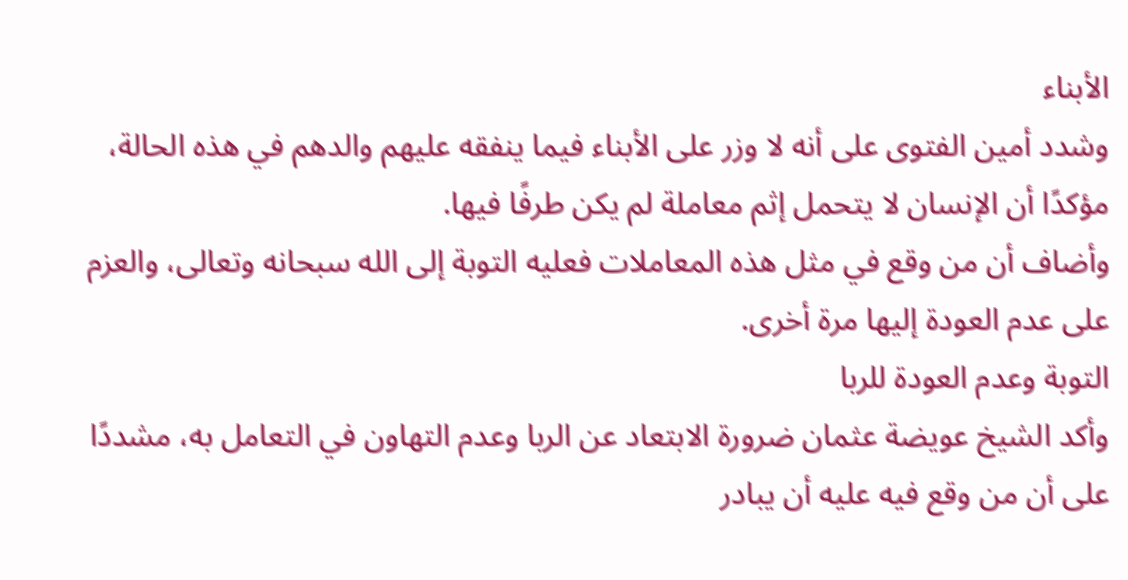الأبناء
وشدد أمين الفتوى على أنه لا وزر على الأبناء فيما ينفقه عليهم والدهم في هذه الحالة، مؤكدًا أن الإنسان لا يتحمل إثم معاملة لم يكن طرفًا فيها.
وأضاف أن من وقع في مثل هذه المعاملات فعليه التوبة إلى الله سبحانه وتعالى، والعزم على عدم العودة إليها مرة أخرى.
التوبة وعدم العودة للربا
وأكد الشيخ عويضة عثمان ضرورة الابتعاد عن الربا وعدم التهاون في التعامل به، مشددًا على أن من وقع فيه عليه أن يبادر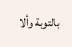بالتوبة وألا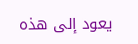يعود إلى هذه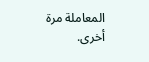المعاملة مرة أخرى.